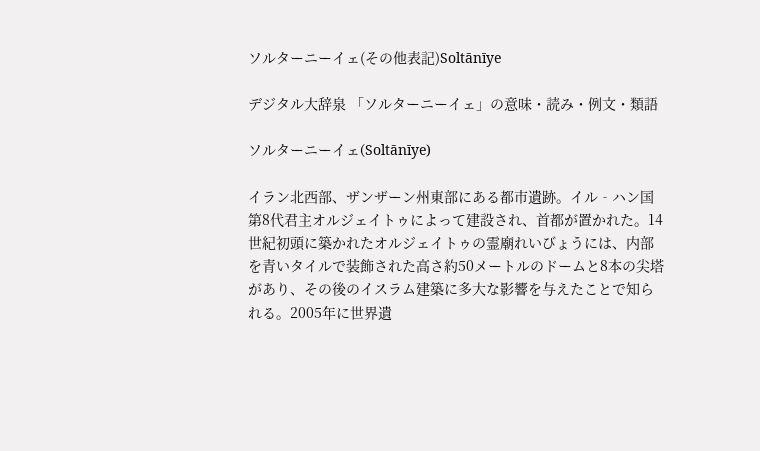ソルターニーイェ(その他表記)Soltānīye

デジタル大辞泉 「ソルターニーイェ」の意味・読み・例文・類語

ソルターニーイェ(Soltānīye)

イラン北西部、ザンザーン州東部にある都市遺跡。イル‐ハン国第8代君主オルジェイトゥによって建設され、首都が置かれた。14世紀初頭に築かれたオルジェイトゥの霊廟れいびょうには、内部を青いタイルで装飾された高さ約50メートルのドームと8本の尖塔があり、その後のイスラム建築に多大な影響を与えたことで知られる。2005年に世界遺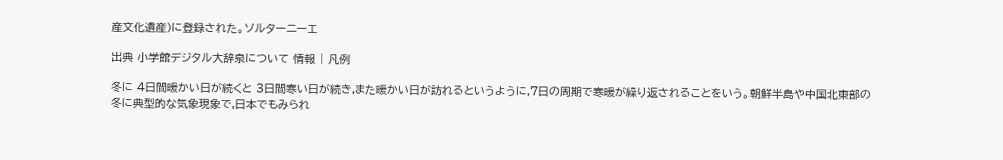産文化遺産)に登録された。ソルターニーエ

出典 小学館デジタル大辞泉について 情報 | 凡例

冬に 4日間暖かい日が続くと 3日間寒い日が続き,また暖かい日が訪れるというように,7日の周期で寒暖が繰り返されることをいう。朝鮮半島や中国北東部の冬に典型的な気象現象で,日本でもみられ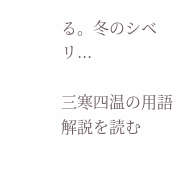る。冬のシベリ...

三寒四温の用語解説を読む